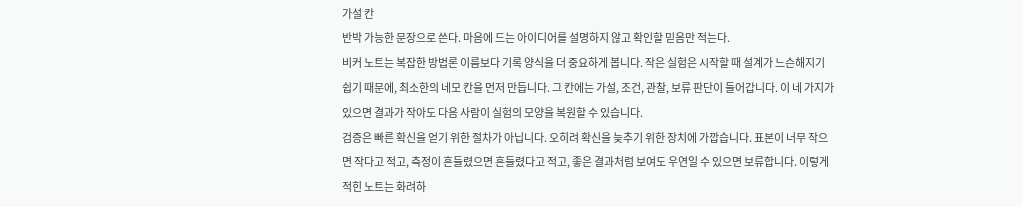가설 칸
반박 가능한 문장으로 쓴다. 마음에 드는 아이디어를 설명하지 않고 확인할 믿음만 적는다.
비커 노트는 복잡한 방법론 이름보다 기록 양식을 더 중요하게 봅니다. 작은 실험은 시작할 때 설계가 느슨해지기 쉽기 때문에, 최소한의 네모 칸을 먼저 만듭니다. 그 칸에는 가설, 조건, 관찰, 보류 판단이 들어갑니다. 이 네 가지가 있으면 결과가 작아도 다음 사람이 실험의 모양을 복원할 수 있습니다.
검증은 빠른 확신을 얻기 위한 절차가 아닙니다. 오히려 확신을 늦추기 위한 장치에 가깝습니다. 표본이 너무 작으면 작다고 적고, 측정이 흔들렸으면 흔들렸다고 적고, 좋은 결과처럼 보여도 우연일 수 있으면 보류합니다. 이렇게 적힌 노트는 화려하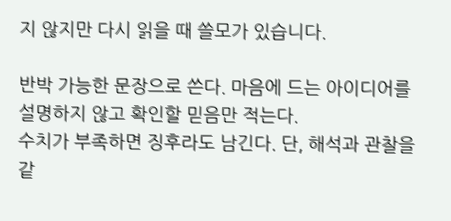지 않지만 다시 읽을 때 쓸모가 있습니다.

반박 가능한 문장으로 쓴다. 마음에 드는 아이디어를 설명하지 않고 확인할 믿음만 적는다.
수치가 부족하면 징후라도 남긴다. 단, 해석과 관찰을 같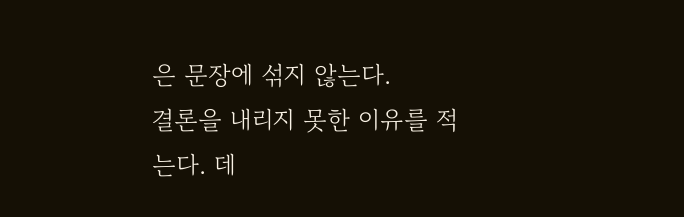은 문장에 섞지 않는다.
결론을 내리지 못한 이유를 적는다. 데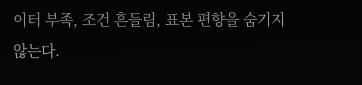이터 부족, 조건 흔들림, 표본 편향을 숨기지 않는다.